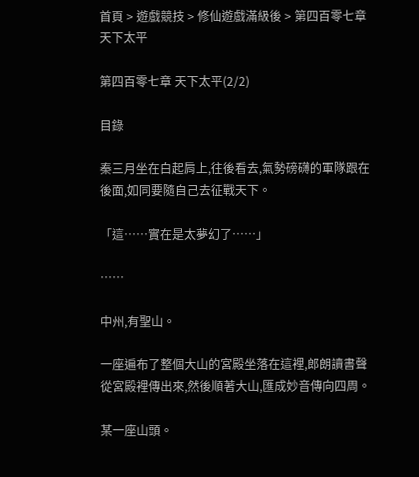首頁 > 遊戲競技 > 修仙遊戲滿級後 > 第四百零七章 天下太平

第四百零七章 天下太平(2/2)

目錄

秦三月坐在白起肩上,往後看去,氣勢磅礴的軍隊跟在後面,如同要隨自己去征戰天下。

「這……實在是太夢幻了……」

……

中州,有聖山。

一座遍布了整個大山的宮殿坐落在這裡,郎朗讀書聲從宮殿裡傳出來,然後順著大山,匯成妙音傳向四周。

某一座山頭。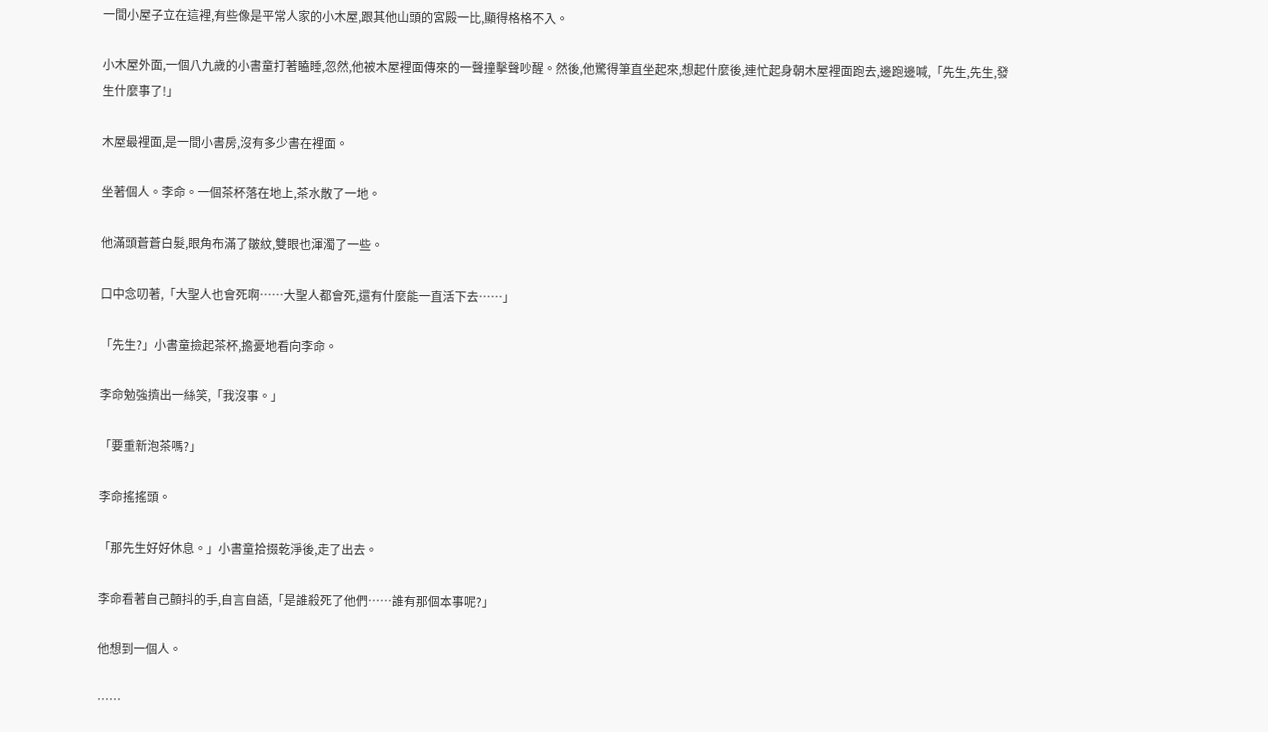一間小屋子立在這裡,有些像是平常人家的小木屋,跟其他山頭的宮殿一比,顯得格格不入。

小木屋外面,一個八九歲的小書童打著瞌睡,忽然,他被木屋裡面傳來的一聲撞擊聲吵醒。然後,他驚得筆直坐起來,想起什麼後,連忙起身朝木屋裡面跑去,邊跑邊喊,「先生,先生,發生什麼事了!」

木屋最裡面,是一間小書房,沒有多少書在裡面。

坐著個人。李命。一個茶杯落在地上,茶水散了一地。

他滿頭蒼蒼白髮,眼角布滿了皺紋,雙眼也渾濁了一些。

口中念叨著,「大聖人也會死啊……大聖人都會死,還有什麼能一直活下去……」

「先生?」小書童撿起茶杯,擔憂地看向李命。

李命勉強擠出一絲笑,「我沒事。」

「要重新泡茶嗎?」

李命搖搖頭。

「那先生好好休息。」小書童拾掇乾淨後,走了出去。

李命看著自己顫抖的手,自言自語,「是誰殺死了他們……誰有那個本事呢?」

他想到一個人。

……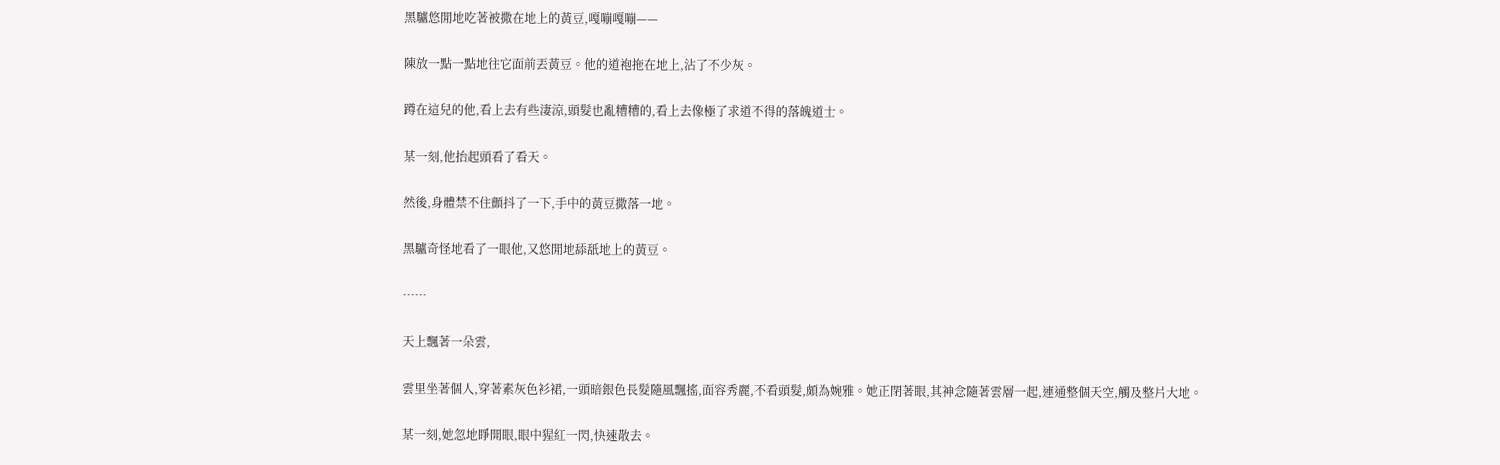黑驢悠閒地吃著被撒在地上的黃豆,嘎嘣嘎嘣——

陳放一點一點地往它面前丟黃豆。他的道袍拖在地上,沾了不少灰。

蹲在這兒的他,看上去有些淒涼,頭髮也亂糟糟的,看上去像極了求道不得的落魄道士。

某一刻,他抬起頭看了看天。

然後,身體禁不住顫抖了一下,手中的黃豆撒落一地。

黑驢奇怪地看了一眼他,又悠閒地舔舐地上的黃豆。

……

天上飄著一朵雲,

雲里坐著個人,穿著素灰色衫裙,一頭暗銀色長髮隨風飄搖,面容秀麗,不看頭髮,頗為婉雅。她正閉著眼,其神念隨著雲層一起,連通整個天空,觸及整片大地。

某一刻,她忽地睜開眼,眼中猩紅一閃,快速散去。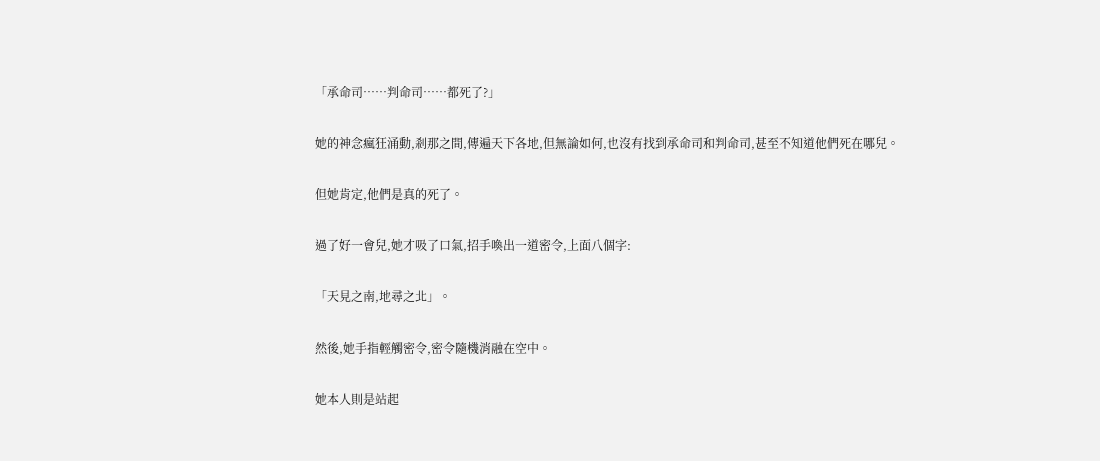「承命司……判命司……都死了?」

她的神念瘋狂涌動,剎那之間,傳遍天下各地,但無論如何,也沒有找到承命司和判命司,甚至不知道他們死在哪兒。

但她肯定,他們是真的死了。

過了好一會兒,她才吸了口氣,招手喚出一道密令,上面八個字:

「天見之南,地尋之北」。

然後,她手指輕觸密令,密令隨機消融在空中。

她本人則是站起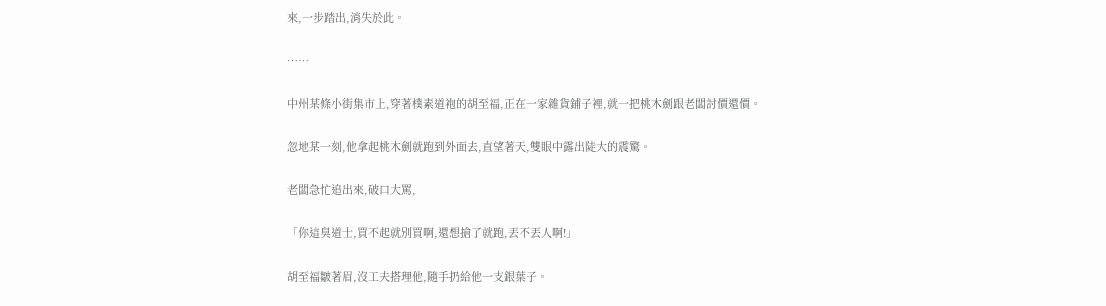來,一步踏出,消失於此。

……

中州某條小街集市上,穿著樸素道袍的胡至福,正在一家雜貨鋪子裡,就一把桃木劍跟老闆討價還價。

忽地某一刻,他拿起桃木劍就跑到外面去,直望著天,雙眼中露出陡大的震驚。

老闆急忙追出來,破口大罵,

「你這臭道士,買不起就別買啊,還想搶了就跑,丟不丟人啊!」

胡至福皺著眉,沒工夫搭理他,隨手扔給他一支銀葉子。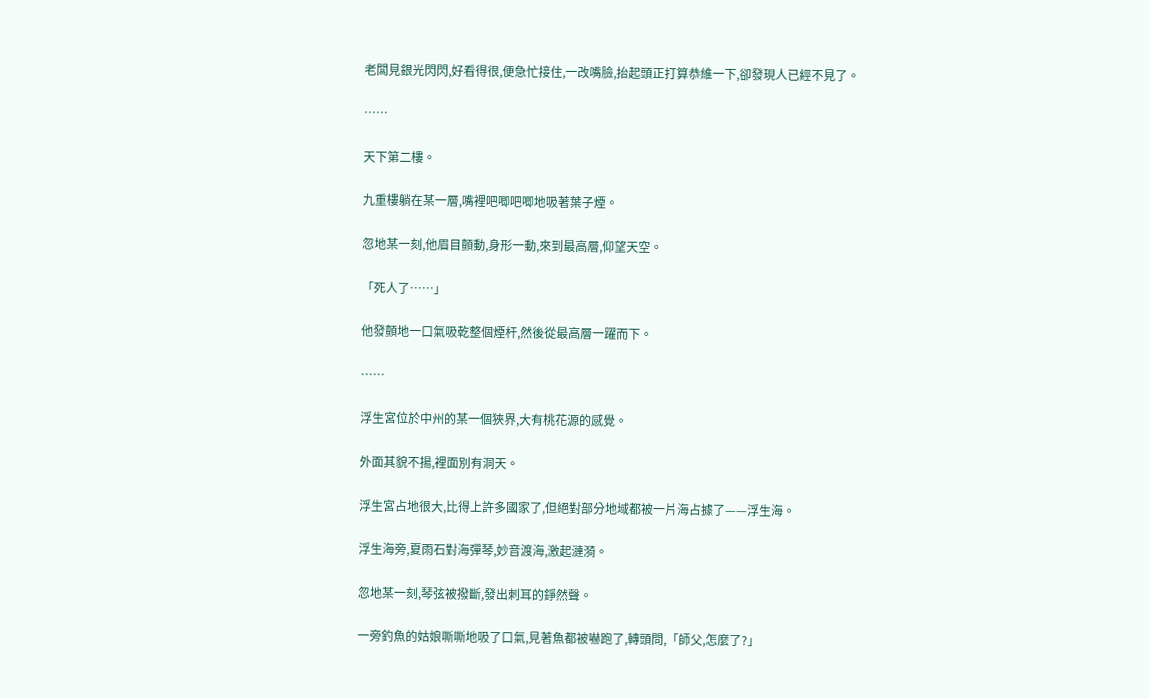老闆見銀光閃閃,好看得很,便急忙接住,一改嘴臉,抬起頭正打算恭維一下,卻發現人已經不見了。

……

天下第二樓。

九重樓躺在某一層,嘴裡吧唧吧唧地吸著葉子煙。

忽地某一刻,他眉目顫動,身形一動,來到最高層,仰望天空。

「死人了……」

他發顫地一口氣吸乾整個煙杆,然後從最高層一躍而下。

……

浮生宮位於中州的某一個狹界,大有桃花源的感覺。

外面其貌不揚,裡面別有洞天。

浮生宮占地很大,比得上許多國家了,但絕對部分地域都被一片海占據了——浮生海。

浮生海旁,夏雨石對海彈琴,妙音渡海,激起漣漪。

忽地某一刻,琴弦被撥斷,發出刺耳的錚然聲。

一旁釣魚的姑娘嘶嘶地吸了口氣,見著魚都被嚇跑了,轉頭問,「師父,怎麼了?」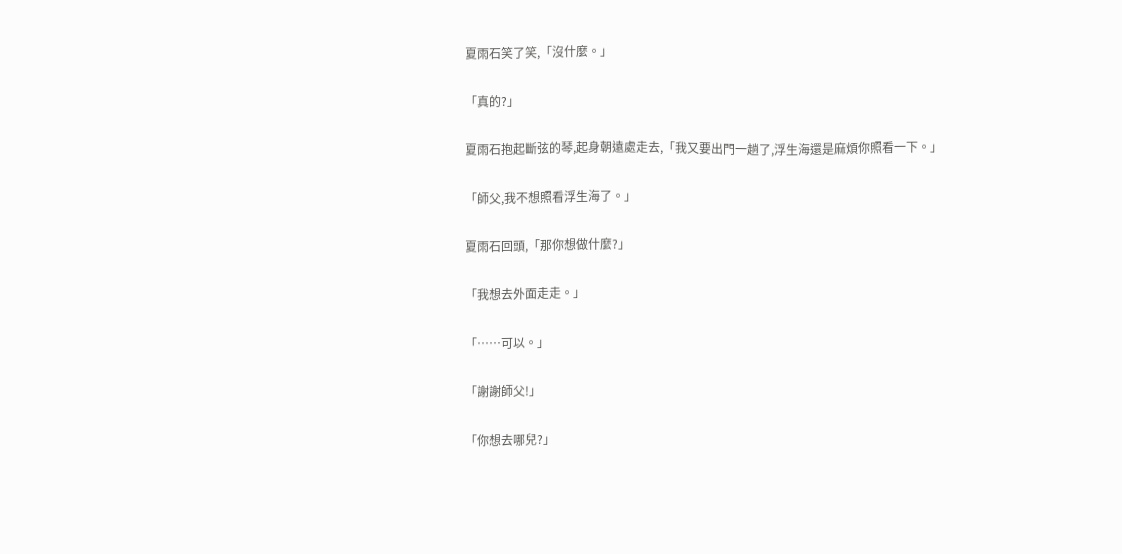夏雨石笑了笑,「沒什麼。」

「真的?」

夏雨石抱起斷弦的琴,起身朝遠處走去,「我又要出門一趟了,浮生海還是麻煩你照看一下。」

「師父,我不想照看浮生海了。」

夏雨石回頭,「那你想做什麼?」

「我想去外面走走。」

「……可以。」

「謝謝師父!」

「你想去哪兒?」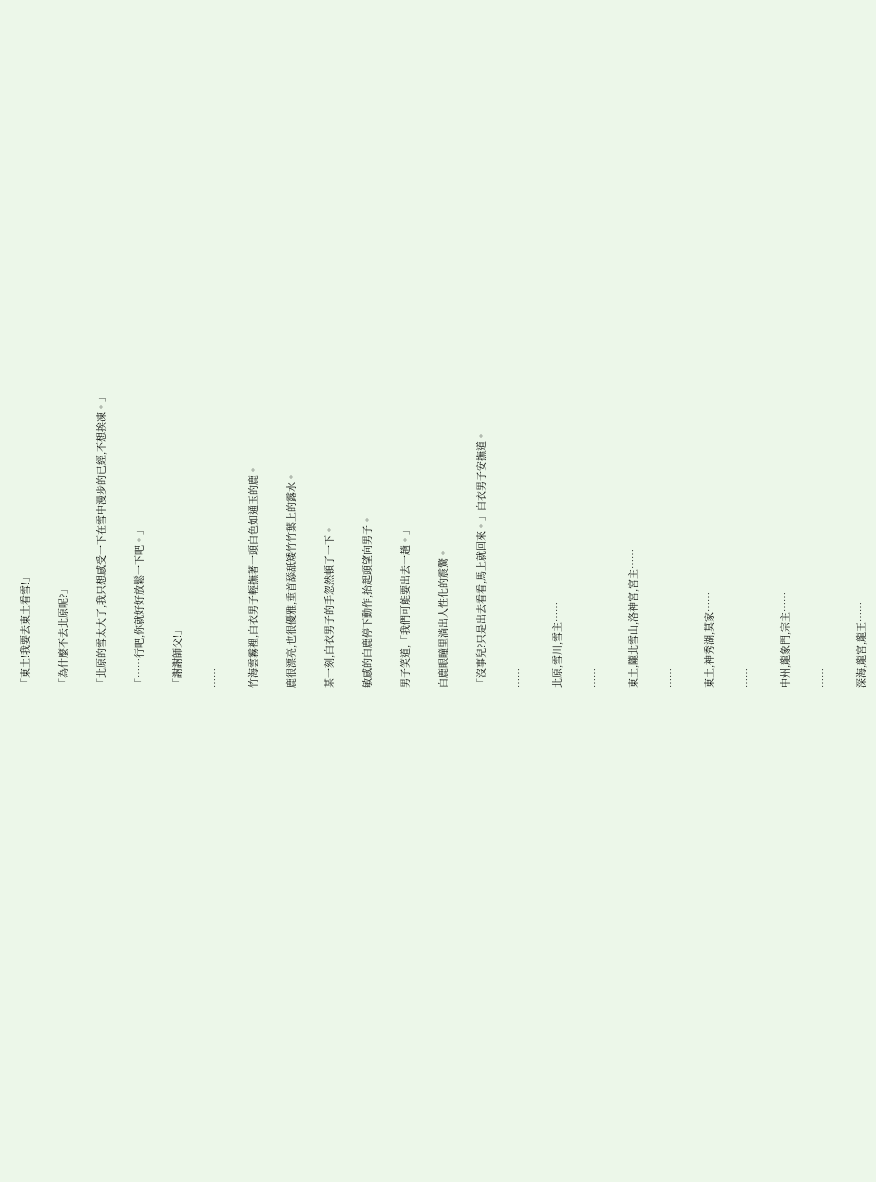「東土!我要去東土看雪!」

「為什麼不去北原呢?」

「北原的雪太大了,我只想感受一下在雪中漫步的已經,不想挨凍。」

「……行吧,你就好好放鬆一下吧。」

「謝謝師父!」

……

竹海雲霧裡,白衣男子輕撫著一頭白色如通玉的鹿。

鹿很漂亮,也很優雅,垂首舔舐矮竹竹葉上的露水。

某一刻,白衣男子的手忽然頓了一下。

敏感的白鹿停下動作,抬起頭望向男子。

男子笑道,「我們可能要出去一趟。」

白鹿眼瞳里淌出人性化的震驚。

「沒事兒?只是出去看看,馬上就回來。」白衣男子安撫道。

……

北原,雪川,雪主……

……

東土,隴北雪山,洛神宮,宮主……

……

東土,神秀湖,莫家……

……

中州,龍象門,宗主……

……

深海,龍宮,龍王……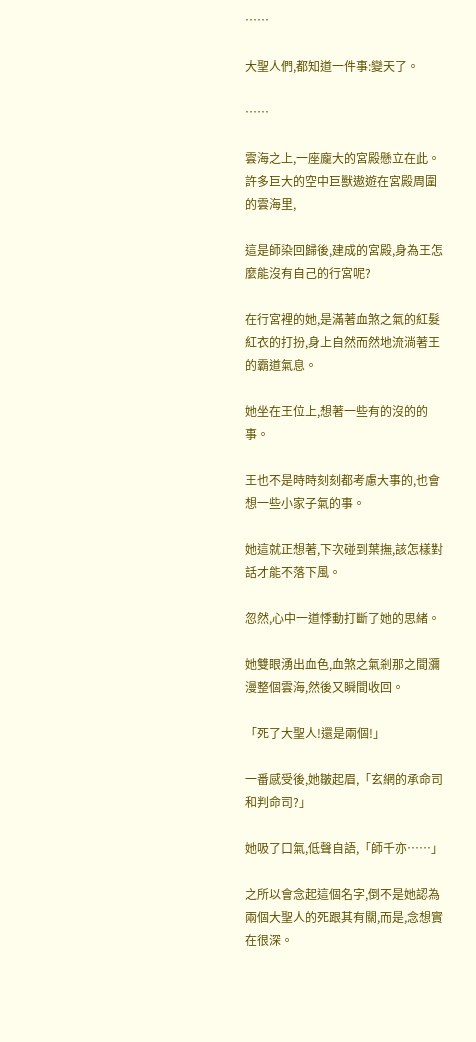……

大聖人們,都知道一件事:變天了。

……

雲海之上,一座龐大的宮殿懸立在此。許多巨大的空中巨獸遨遊在宮殿周圍的雲海里,

這是師染回歸後,建成的宮殿,身為王怎麼能沒有自己的行宮呢?

在行宮裡的她,是滿著血煞之氣的紅髮紅衣的打扮,身上自然而然地流淌著王的霸道氣息。

她坐在王位上,想著一些有的沒的的事。

王也不是時時刻刻都考慮大事的,也會想一些小家子氣的事。

她這就正想著,下次碰到葉撫,該怎樣對話才能不落下風。

忽然,心中一道悸動打斷了她的思緒。

她雙眼湧出血色,血煞之氣剎那之間瀰漫整個雲海,然後又瞬間收回。

「死了大聖人!還是兩個!」

一番感受後,她皺起眉,「玄網的承命司和判命司?」

她吸了口氣,低聲自語,「師千亦……」

之所以會念起這個名字,倒不是她認為兩個大聖人的死跟其有關,而是,念想實在很深。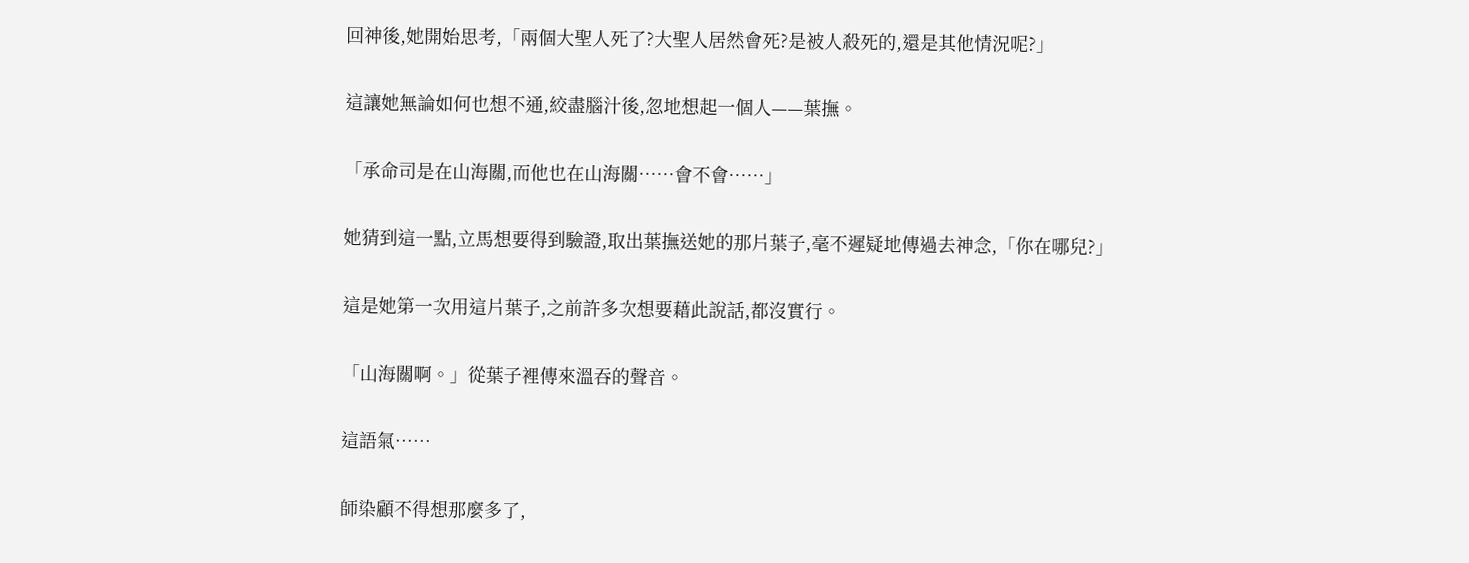回神後,她開始思考,「兩個大聖人死了?大聖人居然會死?是被人殺死的,還是其他情況呢?」

這讓她無論如何也想不通,絞盡腦汁後,忽地想起一個人——葉撫。

「承命司是在山海關,而他也在山海關……會不會……」

她猜到這一點,立馬想要得到驗證,取出葉撫送她的那片葉子,毫不遲疑地傳過去神念,「你在哪兒?」

這是她第一次用這片葉子,之前許多次想要藉此說話,都沒實行。

「山海關啊。」從葉子裡傳來溫吞的聲音。

這語氣……

師染顧不得想那麼多了,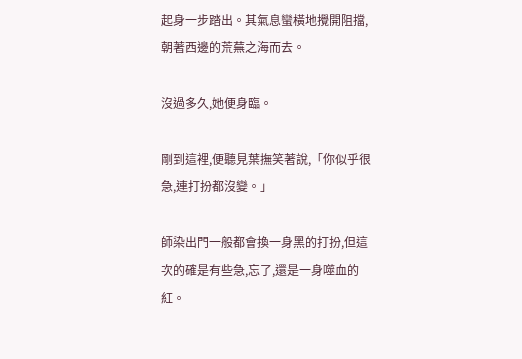起身一步踏出。其氣息蠻橫地攪開阻擋,朝著西邊的荒蕪之海而去。

沒過多久,她便身臨。

剛到這裡,便聽見葉撫笑著說,「你似乎很急,連打扮都沒變。」

師染出門一般都會換一身黑的打扮,但這次的確是有些急,忘了,還是一身噬血的紅。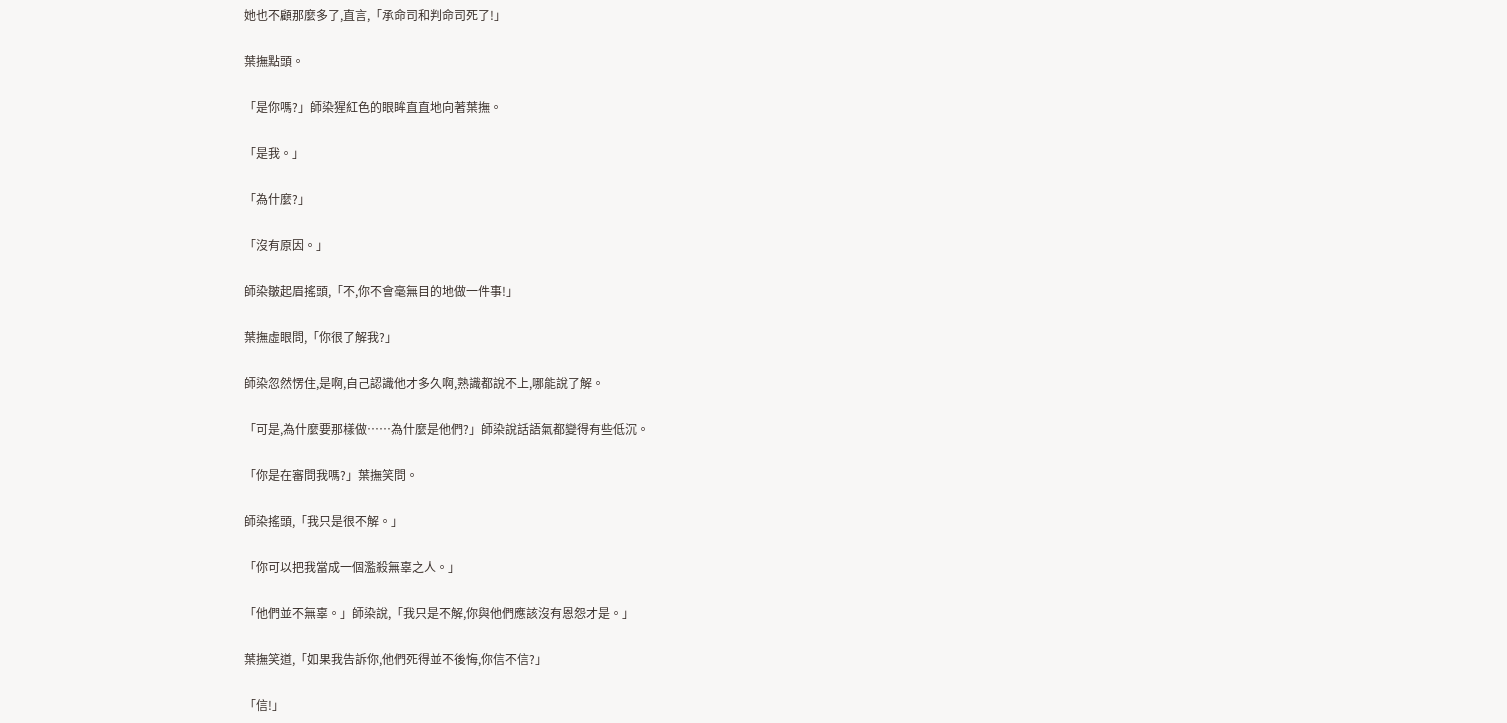她也不顧那麼多了,直言,「承命司和判命司死了!」

葉撫點頭。

「是你嗎?」師染猩紅色的眼眸直直地向著葉撫。

「是我。」

「為什麼?」

「沒有原因。」

師染皺起眉搖頭,「不,你不會毫無目的地做一件事!」

葉撫虛眼問,「你很了解我?」

師染忽然愣住,是啊,自己認識他才多久啊,熟識都說不上,哪能說了解。

「可是,為什麼要那樣做……為什麼是他們?」師染說話語氣都變得有些低沉。

「你是在審問我嗎?」葉撫笑問。

師染搖頭,「我只是很不解。」

「你可以把我當成一個濫殺無辜之人。」

「他們並不無辜。」師染說,「我只是不解,你與他們應該沒有恩怨才是。」

葉撫笑道,「如果我告訴你,他們死得並不後悔,你信不信?」

「信!」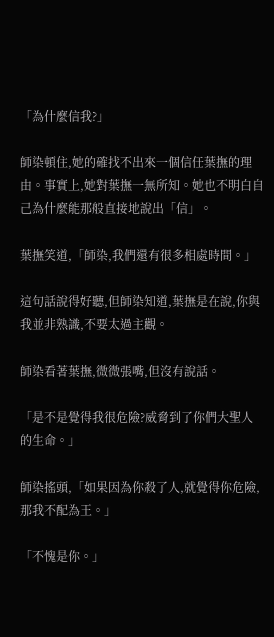「為什麼信我?」

師染頓住,她的確找不出來一個信任葉撫的理由。事實上,她對葉撫一無所知。她也不明白自己為什麼能那般直接地說出「信」。

葉撫笑道,「師染,我們還有很多相處時間。」

這句話說得好聽,但師染知道,葉撫是在說,你與我並非熟識,不要太過主觀。

師染看著葉撫,微微張嘴,但沒有說話。

「是不是覺得我很危險?威脅到了你們大聖人的生命。」

師染搖頭,「如果因為你殺了人,就覺得你危險,那我不配為王。」

「不愧是你。」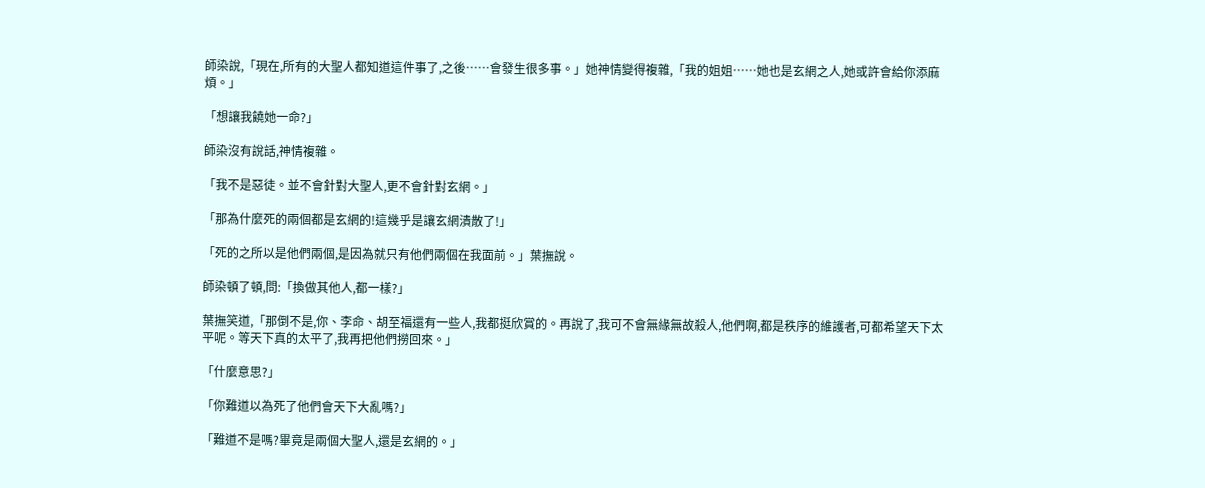師染說,「現在,所有的大聖人都知道這件事了,之後……會發生很多事。」她神情變得複雜,「我的姐姐……她也是玄網之人,她或許會給你添麻煩。」

「想讓我饒她一命?」

師染沒有說話,神情複雜。

「我不是惡徒。並不會針對大聖人,更不會針對玄網。」

「那為什麼死的兩個都是玄網的!這幾乎是讓玄網潰散了!」

「死的之所以是他們兩個,是因為就只有他們兩個在我面前。」葉撫說。

師染頓了頓,問:「換做其他人,都一樣?」

葉撫笑道,「那倒不是,你、李命、胡至福還有一些人,我都挺欣賞的。再說了,我可不會無緣無故殺人,他們啊,都是秩序的維護者,可都希望天下太平呢。等天下真的太平了,我再把他們撈回來。」

「什麼意思?」

「你難道以為死了他們會天下大亂嗎?」

「難道不是嗎?畢竟是兩個大聖人,還是玄網的。」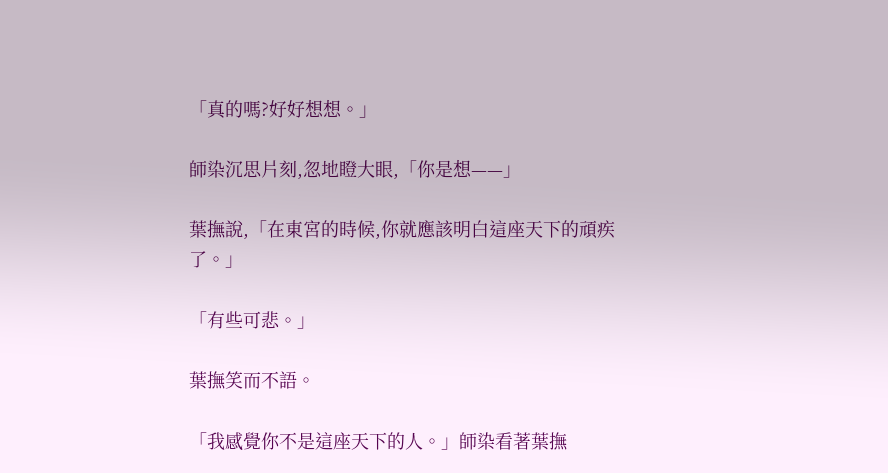「真的嗎?好好想想。」

師染沉思片刻,忽地瞪大眼,「你是想——」

葉撫說,「在東宮的時候,你就應該明白這座天下的頑疾了。」

「有些可悲。」

葉撫笑而不語。

「我感覺你不是這座天下的人。」師染看著葉撫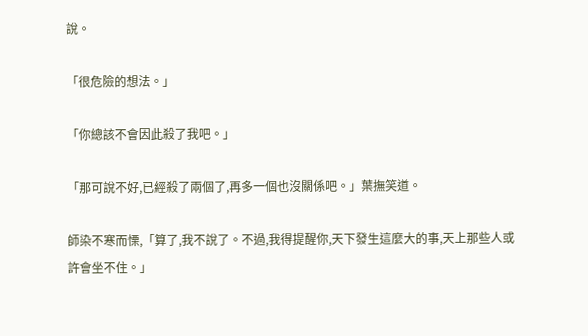說。

「很危險的想法。」

「你總該不會因此殺了我吧。」

「那可說不好,已經殺了兩個了,再多一個也沒關係吧。」葉撫笑道。

師染不寒而慄,「算了,我不說了。不過,我得提醒你,天下發生這麼大的事,天上那些人或許會坐不住。」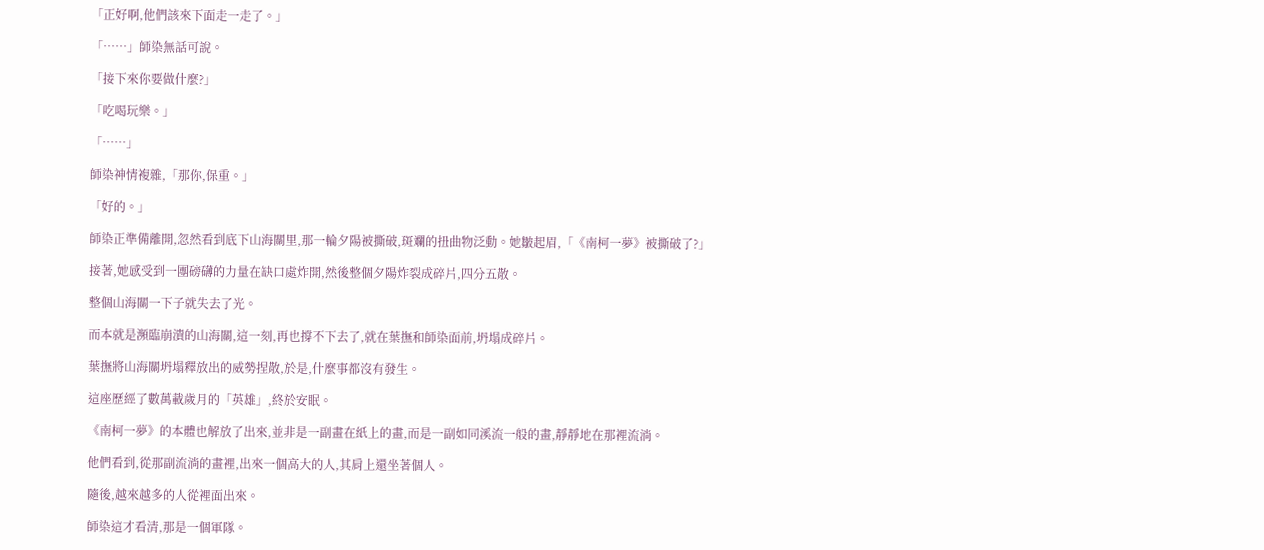「正好啊,他們該來下面走一走了。」

「……」師染無話可說。

「接下來你要做什麼?」

「吃喝玩樂。」

「……」

師染神情複雜,「那你,保重。」

「好的。」

師染正準備離開,忽然看到底下山海關里,那一輪夕陽被撕破,斑斕的扭曲物泛動。她皺起眉,「《南柯一夢》被撕破了?」

接著,她感受到一團磅礴的力量在缺口處炸開,然後整個夕陽炸裂成碎片,四分五散。

整個山海關一下子就失去了光。

而本就是瀕臨崩潰的山海關,這一刻,再也撐不下去了,就在葉撫和師染面前,坍塌成碎片。

葉撫將山海關坍塌釋放出的威勢捏散,於是,什麼事都沒有發生。

這座歷經了數萬載歲月的「英雄」,終於安眠。

《南柯一夢》的本體也解放了出來,並非是一副畫在紙上的畫,而是一副如同溪流一般的畫,靜靜地在那裡流淌。

他們看到,從那副流淌的畫裡,出來一個高大的人,其肩上還坐著個人。

隨後,越來越多的人從裡面出來。

師染這才看清,那是一個軍隊。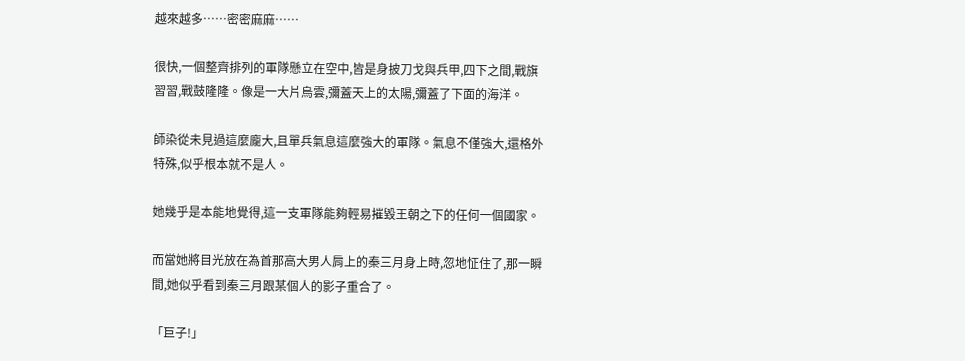越來越多……密密麻麻……

很快,一個整齊排列的軍隊懸立在空中,皆是身披刀戈與兵甲,四下之間,戰旗習習,戰鼓隆隆。像是一大片烏雲,彌蓋天上的太陽,彌蓋了下面的海洋。

師染從未見過這麼龐大,且單兵氣息這麼強大的軍隊。氣息不僅強大,還格外特殊,似乎根本就不是人。

她幾乎是本能地覺得,這一支軍隊能夠輕易摧毀王朝之下的任何一個國家。

而當她將目光放在為首那高大男人肩上的秦三月身上時,忽地怔住了,那一瞬間,她似乎看到秦三月跟某個人的影子重合了。

「巨子!」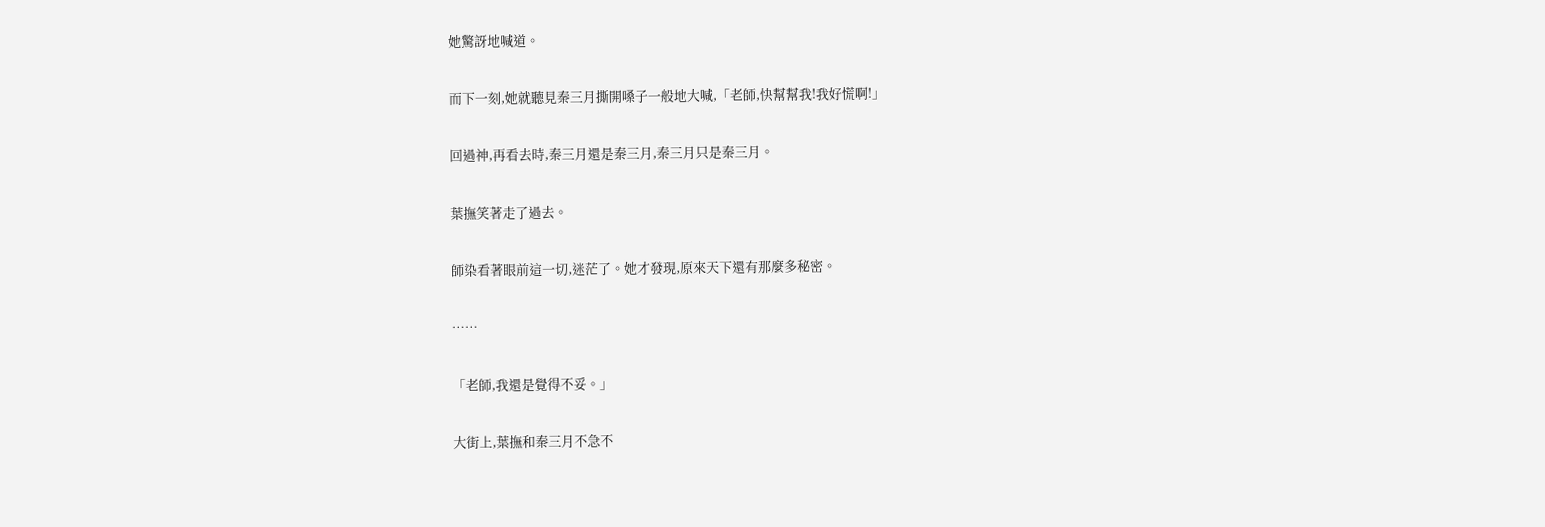她驚訝地喊道。

而下一刻,她就聽見秦三月撕開嗓子一般地大喊,「老師,快幫幫我!我好慌啊!」

回過神,再看去時,秦三月還是秦三月,秦三月只是秦三月。

葉撫笑著走了過去。

師染看著眼前這一切,迷茫了。她才發現,原來天下還有那麼多秘密。

……

「老師,我還是覺得不妥。」

大街上,葉撫和秦三月不急不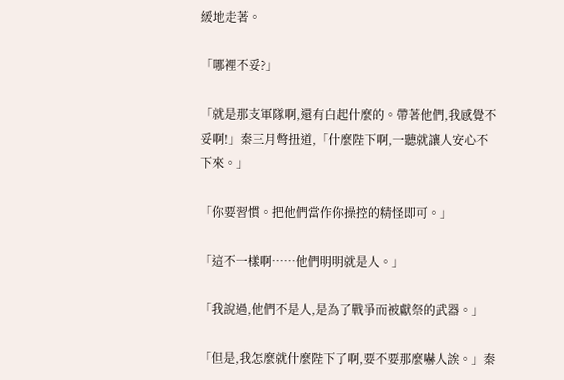緩地走著。

「哪裡不妥?」

「就是那支軍隊啊,還有白起什麼的。帶著他們,我感覺不妥啊!」秦三月彆扭道,「什麼陛下啊,一聽就讓人安心不下來。」

「你要習慣。把他們當作你操控的精怪即可。」

「這不一樣啊……他們明明就是人。」

「我說過,他們不是人,是為了戰爭而被獻祭的武器。」

「但是,我怎麼就什麼陛下了啊,要不要那麼嚇人誒。」秦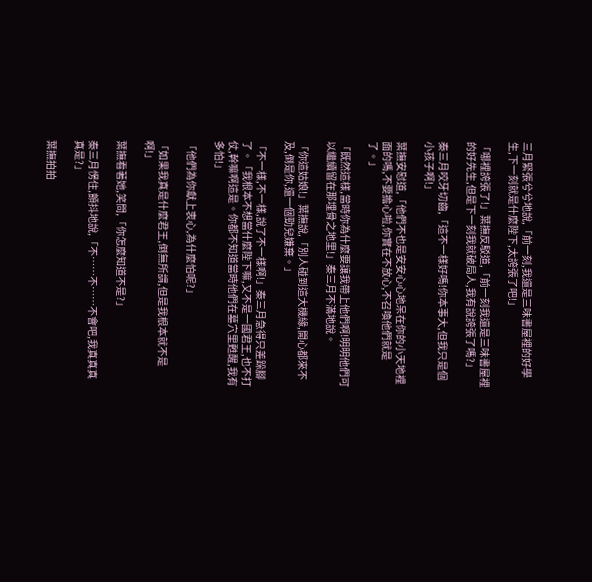三月緊張兮兮地說,「前一刻,我還是三味書屋裡的好學生,下一刻就是什麼陛下,太誇張了吧!」

「哪裡誇張了!」葉撫反駁道,「前一刻我還是三味書屋裡的好先生,但是下一刻我就破局人,我有說誇張了嗎?」

秦三月咬牙切齒,「這不一樣好嗎!你本事大,但我只是個小孩子啊!」

葉撫安慰道,「他們不也是安安心心地呆在你的小天地裡面的嗎,不要擔心啦,你實在不放心,不召喚他們就是了。」

「既然這樣,當時你為什麼要讓我帶上他們啊!明明他們可以繼續留在那埋骨之地里!」秦三月不滿地說。

「你這姑娘!」葉撫說,「別人碰到這大機緣,開心都來不及,倒是你,還一個勁兒嫌棄。」

「不一樣,不一樣,說了不一樣啊!」秦三月急得只差跺腳了。「我根本不想當什麼陛下嘛,又不是一國君王,也不打仗,幹嘛啊這是。你都不知道當時他們在墓穴里甦醒,我有多怕!」

「他們為你獻上衷心,為什麼怕呢?」

「如果我真是什麼君王,倒無所謂,但是我根本就不是啊!」

葉撫看著她,笑問,「你怎麼知道不是?」

秦三月愣住,顫抖地說,「不……不……不會吧,我真真真真是?」

葉撫拍拍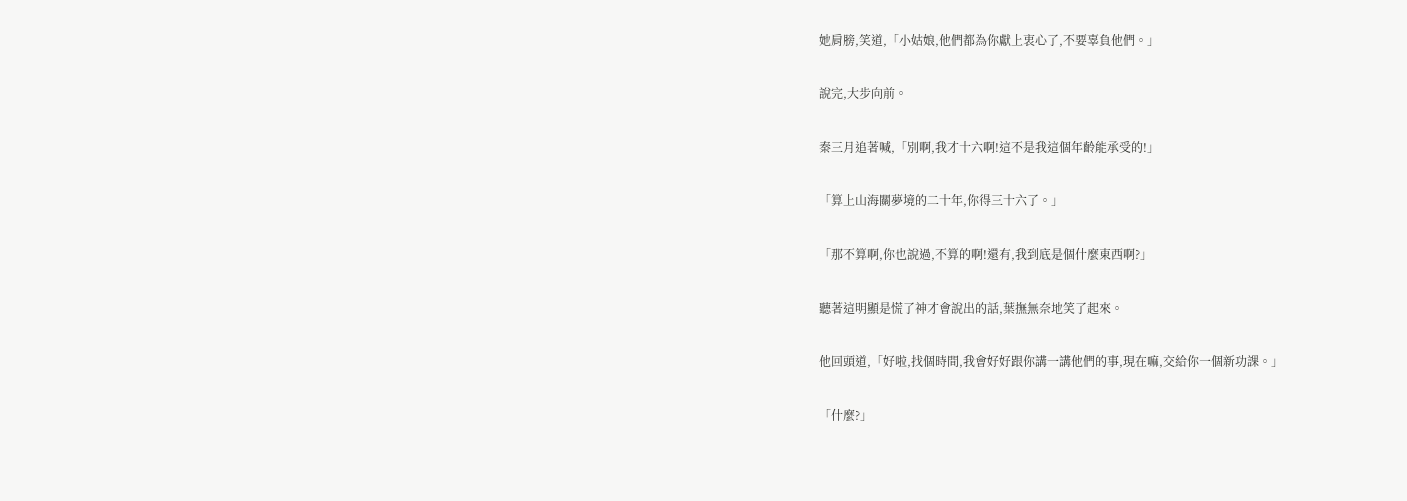她肩膀,笑道,「小姑娘,他們都為你獻上衷心了,不要辜負他們。」

說完,大步向前。

秦三月追著喊,「別啊,我才十六啊!這不是我這個年齡能承受的!」

「算上山海關夢境的二十年,你得三十六了。」

「那不算啊,你也說過,不算的啊!還有,我到底是個什麼東西啊?」

聽著這明顯是慌了神才會說出的話,葉撫無奈地笑了起來。

他回頭道,「好啦,找個時間,我會好好跟你講一講他們的事,現在嘛,交給你一個新功課。」

「什麼?」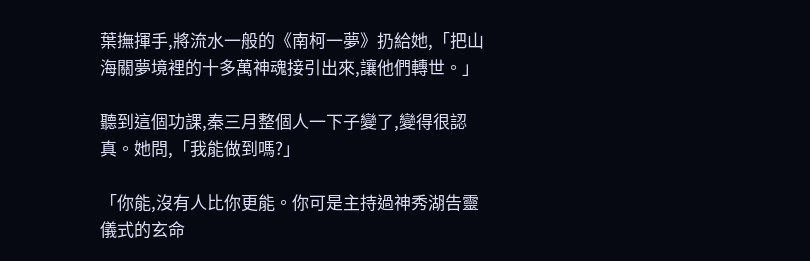葉撫揮手,將流水一般的《南柯一夢》扔給她,「把山海關夢境裡的十多萬神魂接引出來,讓他們轉世。」

聽到這個功課,秦三月整個人一下子變了,變得很認真。她問,「我能做到嗎?」

「你能,沒有人比你更能。你可是主持過神秀湖告靈儀式的玄命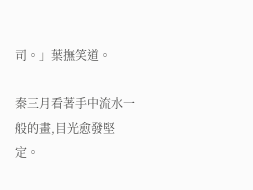司。」葉撫笑道。

秦三月看著手中流水一般的畫,目光愈發堅定。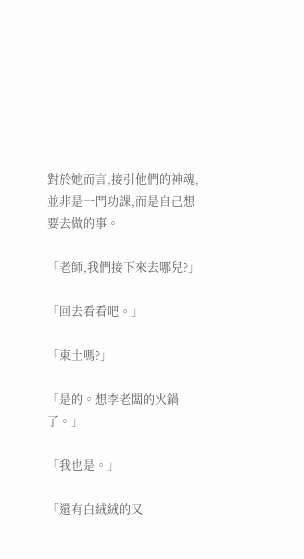對於她而言,接引他們的神魂,並非是一門功課,而是自己想要去做的事。

「老師,我們接下來去哪兒?」

「回去看看吧。」

「東土嗎?」

「是的。想李老闆的火鍋了。」

「我也是。」

「還有白絨絨的又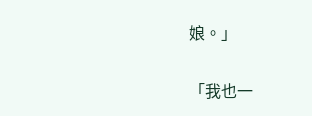娘。」

「我也一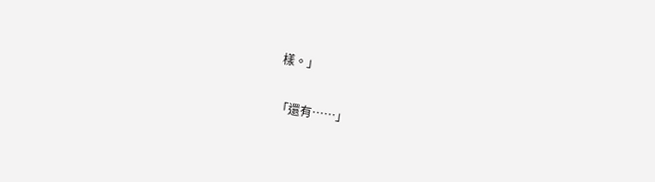樣。」

「還有……」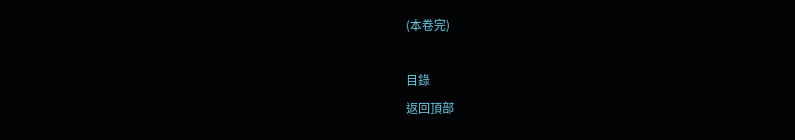(本卷完)

目錄
返回頂部